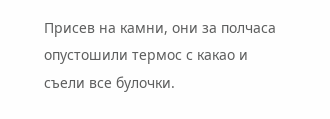Присев на камни, они за полчаса опустошили термос с какао и съели все булочки.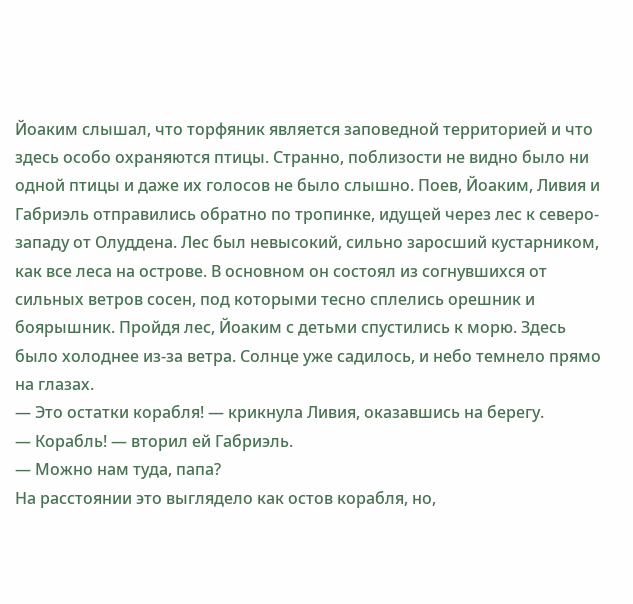Йоаким слышал, что торфяник является заповедной территорией и что здесь особо охраняются птицы. Странно, поблизости не видно было ни одной птицы и даже их голосов не было слышно. Поев, Йоаким, Ливия и Габриэль отправились обратно по тропинке, идущей через лес к северо-западу от Олуддена. Лес был невысокий, сильно заросший кустарником, как все леса на острове. В основном он состоял из согнувшихся от сильных ветров сосен, под которыми тесно сплелись орешник и боярышник. Пройдя лес, Йоаким с детьми спустились к морю. Здесь было холоднее из-за ветра. Солнце уже садилось, и небо темнело прямо на глазах.
— Это остатки корабля! — крикнула Ливия, оказавшись на берегу.
— Корабль! — вторил ей Габриэль.
— Можно нам туда, папа?
На расстоянии это выглядело как остов корабля, но,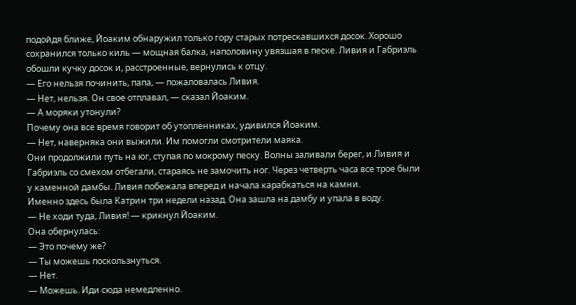подойдя ближе, Йоаким обнаружил только гору старых потрескавшихся досок. Хорошо сохранился только киль — мощная балка, наполовину увязшая в песке. Ливия и Габриэль обошли кучку досок и, расстроенные, вернулись к отцу.
— Его нельзя починить, папа, — пожаловалась Ливия.
— Нет, нельзя. Он свое отплавал, — сказал Йоаким.
— А моряки утонули?
Почему она все время говорит об утопленниках, удивился Йоаким.
— Нет, наверняка они выжили. Им помогли смотрители маяка.
Они продолжили путь на юг, ступая по мокрому песку. Волны заливали берег, и Ливия и Габриэль со смехом отбегали, стараясь не замочить ног. Через четверть часа все трое были у каменной дамбы. Ливия побежала вперед и начала карабкаться на камни.
Именно здесь была Катрин три недели назад. Она зашла на дамбу и упала в воду.
— Не ходи туда, Ливия! — крикнул Йоаким.
Она обернулась:
— Это почему же?
— Ты можешь поскользнуться.
— Нет.
— Можешь. Иди сюда немедленно.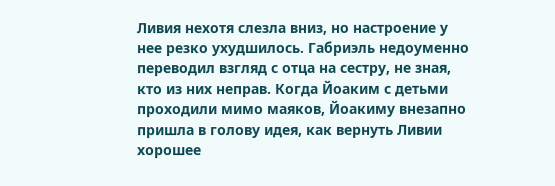Ливия нехотя слезла вниз, но настроение у нее резко ухудшилось. Габриэль недоуменно переводил взгляд с отца на сестру, не зная, кто из них неправ. Когда Йоаким с детьми проходили мимо маяков, Йоакиму внезапно пришла в голову идея, как вернуть Ливии хорошее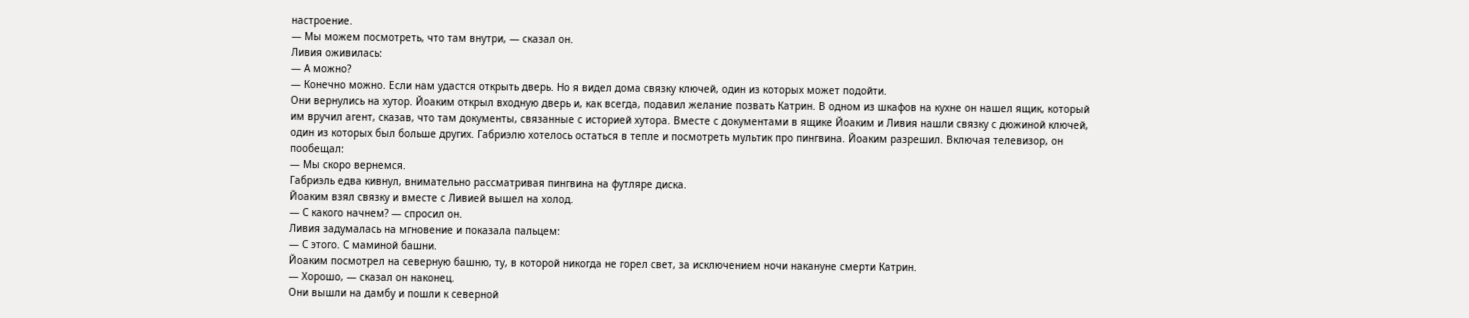настроение.
— Мы можем посмотреть, что там внутри, — сказал он.
Ливия оживилась:
— А можно?
— Конечно можно. Если нам удастся открыть дверь. Но я видел дома связку ключей, один из которых может подойти.
Они вернулись на хутор. Йоаким открыл входную дверь и, как всегда, подавил желание позвать Катрин. В одном из шкафов на кухне он нашел ящик, который им вручил агент, сказав, что там документы, связанные с историей хутора. Вместе с документами в ящике Йоаким и Ливия нашли связку с дюжиной ключей, один из которых был больше других. Габриэлю хотелось остаться в тепле и посмотреть мультик про пингвина. Йоаким разрешил. Включая телевизор, он пообещал:
— Мы скоро вернемся.
Габриэль едва кивнул, внимательно рассматривая пингвина на футляре диска.
Йоаким взял связку и вместе с Ливией вышел на холод.
— С какого начнем? — спросил он.
Ливия задумалась на мгновение и показала пальцем:
— С этого. С маминой башни.
Йоаким посмотрел на северную башню, ту, в которой никогда не горел свет, за исключением ночи накануне смерти Катрин.
— Хорошо, — сказал он наконец.
Они вышли на дамбу и пошли к северной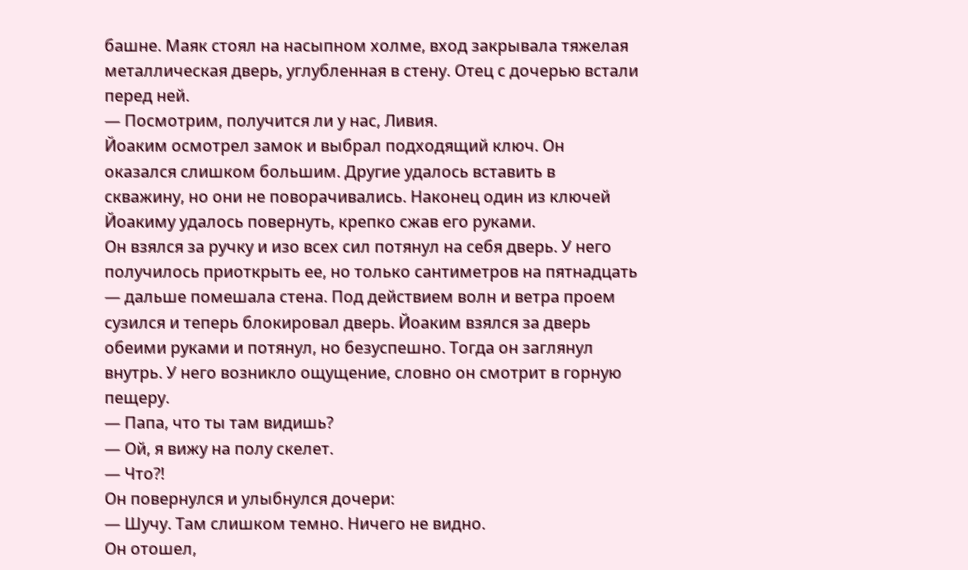башне. Маяк стоял на насыпном холме, вход закрывала тяжелая металлическая дверь, углубленная в стену. Отец с дочерью встали перед ней.
— Посмотрим, получится ли у нас, Ливия.
Йоаким осмотрел замок и выбрал подходящий ключ. Он оказался слишком большим. Другие удалось вставить в скважину, но они не поворачивались. Наконец один из ключей Йоакиму удалось повернуть, крепко сжав его руками.
Он взялся за ручку и изо всех сил потянул на себя дверь. У него получилось приоткрыть ее, но только сантиметров на пятнадцать — дальше помешала стена. Под действием волн и ветра проем сузился и теперь блокировал дверь. Йоаким взялся за дверь обеими руками и потянул, но безуспешно. Тогда он заглянул внутрь. У него возникло ощущение, словно он смотрит в горную пещеру.
— Папа, что ты там видишь?
— Ой, я вижу на полу скелет.
— Что?!
Он повернулся и улыбнулся дочери:
— Шучу. Там слишком темно. Ничего не видно.
Он отошел,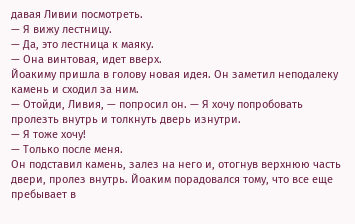давая Ливии посмотреть.
— Я вижу лестницу.
— Да, это лестница к маяку.
— Она винтовая, идет вверх.
Йоакиму пришла в голову новая идея. Он заметил неподалеку камень и сходил за ним.
— Отойди, Ливия, — попросил он. — Я хочу попробовать пролезть внутрь и толкнуть дверь изнутри.
— Я тоже хочу!
— Только после меня.
Он подставил камень, залез на него и, отогнув верхнюю часть двери, пролез внутрь. Йоаким порадовался тому, что все еще пребывает в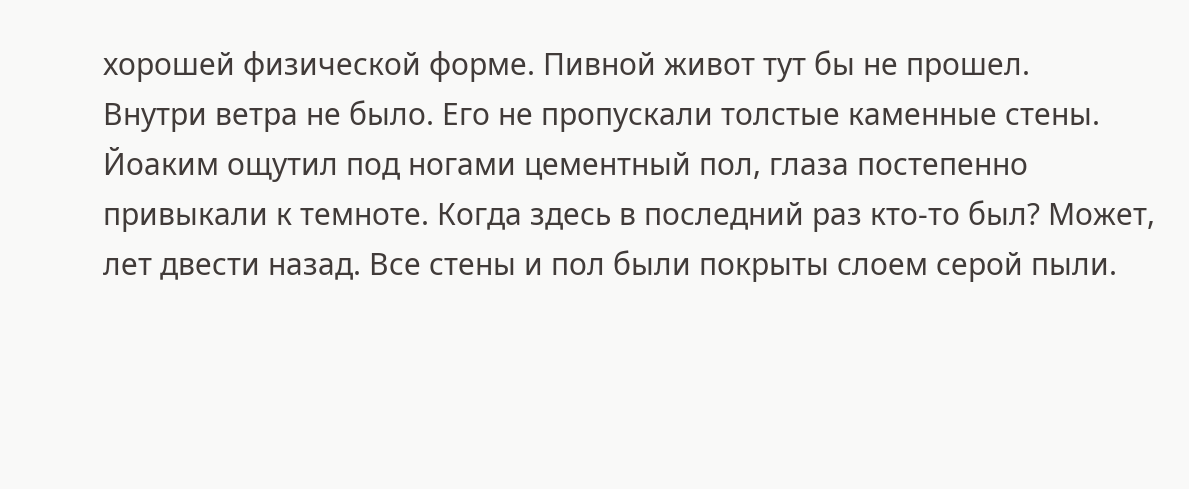хорошей физической форме. Пивной живот тут бы не прошел.
Внутри ветра не было. Его не пропускали толстые каменные стены. Йоаким ощутил под ногами цементный пол, глаза постепенно привыкали к темноте. Когда здесь в последний раз кто-то был? Может, лет двести назад. Все стены и пол были покрыты слоем серой пыли.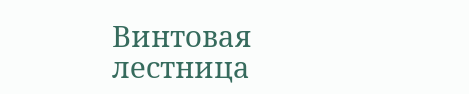Винтовая лестница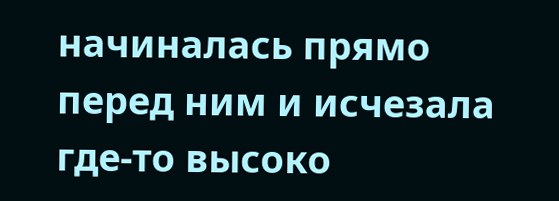начиналась прямо перед ним и исчезала где-то высоко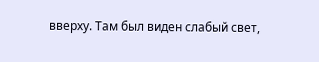вверху. Там был виден слабый свет,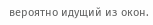вероятно идущий из окон.